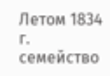Летом 1834 г. семейство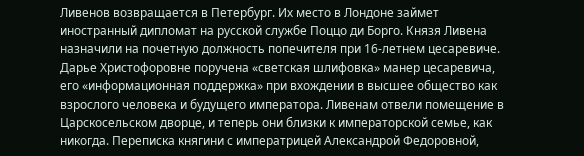Ливенов возвращается в Петербург. Их место в Лондоне займет иностранный дипломат на русской службе Поццо ди Борго. Князя Ливена назначили на почетную должность попечителя при 16-летнем цесаревиче. Дарье Христофоровне поручена «светская шлифовка» манер цесаревича, его «информационная поддержка» при вхождении в высшее общество как взрослого человека и будущего императора. Ливенам отвели помещение в Царскосельском дворце, и теперь они близки к императорской семье, как никогда. Переписка княгини с императрицей Александрой Федоровной,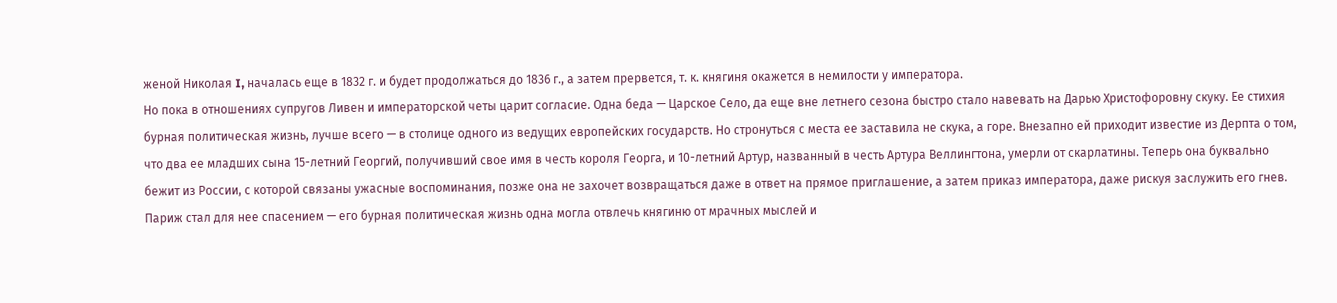женой Николая I, началась еще в 1832 г. и будет продолжаться до 1836 г., а затем прервется, т. к. княгиня окажется в немилости у императора.
Но пока в отношениях супругов Ливен и императорской четы царит согласие. Одна беда — Царское Село, да еще вне летнего сезона быстро стало навевать на Дарью Христофоровну скуку. Ее стихия бурная политическая жизнь, лучше всего — в столице одного из ведущих европейских государств. Но стронуться с места ее заставила не скука, а горе. Внезапно ей приходит известие из Дерпта о том, что два ее младших сына 15-летний Георгий, получивший свое имя в честь короля Георга, и 10-летний Артур, названный в честь Артура Веллингтона, умерли от скарлатины. Теперь она буквально бежит из России, с которой связаны ужасные воспоминания, позже она не захочет возвращаться даже в ответ на прямое приглашение, а затем приказ императора, даже рискуя заслужить его гнев.
Париж стал для нее спасением — его бурная политическая жизнь одна могла отвлечь княгиню от мрачных мыслей и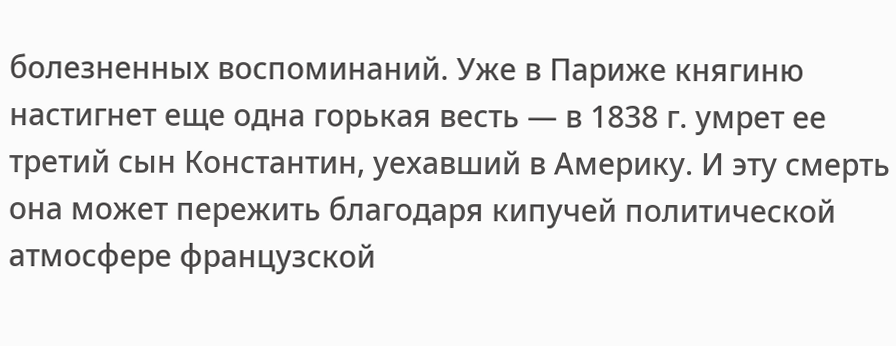болезненных воспоминаний. Уже в Париже княгиню настигнет еще одна горькая весть — в 1838 г. умрет ее третий сын Константин, уехавший в Америку. И эту смерть она может пережить благодаря кипучей политической атмосфере французской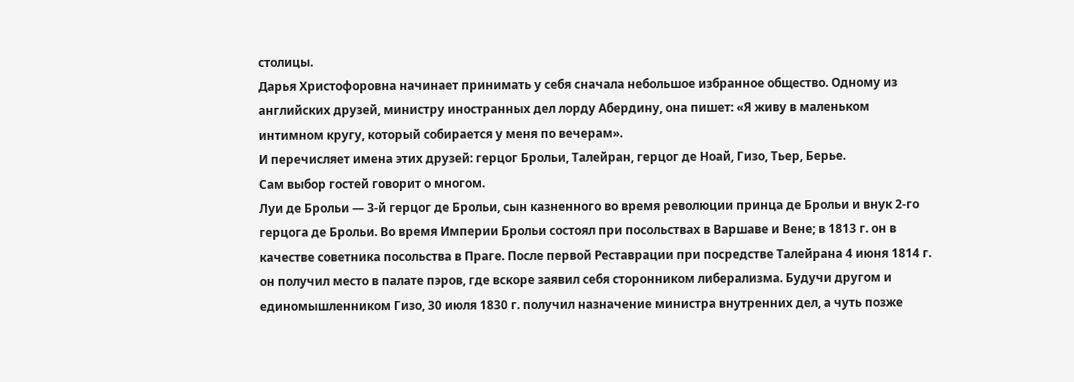столицы.
Дарья Христофоровна начинает принимать у себя сначала небольшое избранное общество. Одному из английских друзей, министру иностранных дел лорду Абердину, она пишет: «Я живу в маленьком интимном кругу, который собирается у меня по вечерам».
И перечисляет имена этих друзей: герцог Брольи, Талейран, герцог де Ноай, Гизо, Тьер, Берье.
Сам выбор гостей говорит о многом.
Луи де Брольи — 3-й герцог де Брольи, сын казненного во время революции принца де Брольи и внук 2-го герцога де Брольи. Во время Империи Брольи состоял при посольствах в Варшаве и Вене; в 1813 г. он в качестве советника посольства в Праге. После первой Реставрации при посредстве Талейрана 4 июня 1814 г. он получил место в палате пэров, где вскоре заявил себя сторонником либерализма. Будучи другом и единомышленником Гизо, 30 июля 1830 г. получил назначение министра внутренних дел, а чуть позже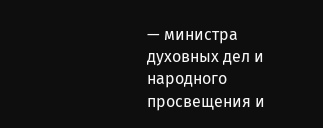— министра духовных дел и народного просвещения и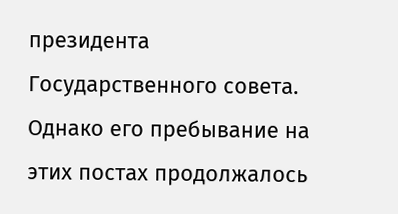президента Государственного совета. Однако его пребывание на этих постах продолжалось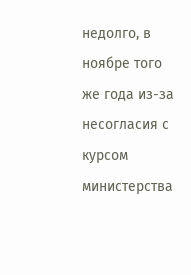недолго, в ноябре того же года из-за несогласия с курсом министерства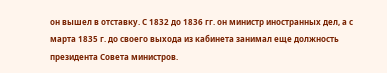он вышел в отставку. С 1832 до 1836 гг. он министр иностранных дел, а с марта 1835 г. до своего выхода из кабинета занимал еще должность президента Совета министров.